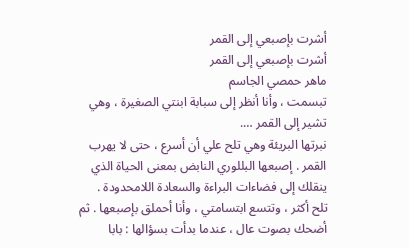أشرت بإصبعي إلى القمر
أشرت بإصبعي إلى القمر
ماهر حمصي الجاسم
تبسمت ، وأنا أنظر إلى سبابة ابنتي الصغيرة ، وهي تشير إلى القمر ….
نبرتها البريئة وهي تلح علي أن أسرع ، حتى لا يهرب القمر . إصبعها البللوري النابض بمعنى الحياة الذي ينقلك إلى فضاءات البراءة والسعادة اللامحدودة .
تلح أكثر ، وتتسع ابتسامتي ، وأنا أحملق بإصبعها . ثم أضحك بصوت عال ، عندما بدأت بسؤالها : بابا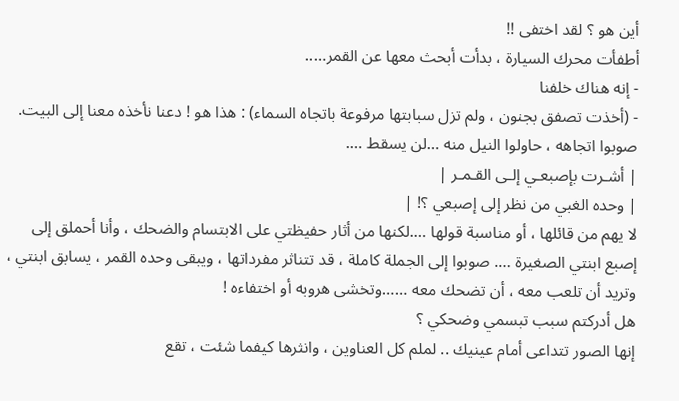أين هو ؟ لقد اختفى !!
أطفأت محرك السيارة ، بدأت أبحث معها عن القمر…..
- إنه هناك خلفنا
- (أخذت تصفق بجنون ، ولم تزل سبابتها مرفوعة باتجاه السماء) : هذا هو ! دعنا نأخذه معنا إلى البيت.
صوبوا اتجاهه ، حاولوا النيل منه …لن يسقط ….
| أشـرت بإصبعـي إلـى القـمـر |
| وحده الغبي من نظر إلى إصبعي ؟! |
لا يهم من قائلها ، أو مناسبة قولها ….لكنها من أثار حفيظتي على الابتسام والضحك ، وأنا أحملق إلى إصبع ابنتي الصغيرة …. صوبوا إلى الجملة كاملة ، قد تتناثر مفرداتها ، ويبقى وحده القمر ، يسابق ابنتي ، وتريد أن تلعب معه ، أن تضحك معه ……وتخشى هروبه أو اختفاءه !
هل أدركتم سبب تبسمي وضحكي ؟
إنها الصور تتداعى أمام عينيك .. لملم كل العناوين ، وانثرها كيفما شئت ، تقع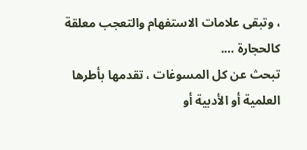، وتبقى علامات الاستفهام والتعجب معلقة كالحجارة ….
تبحث عن كل المسوغات ، تقدمها بأطرها العلمية أو الأدبية أو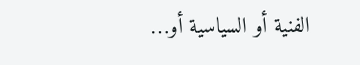الفنية أو السياسية أو…